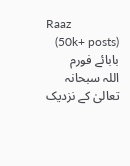Raaz
(50k+ posts) بابائے فورم
اللہ سبحانہ تعالیٰ کے نزدیک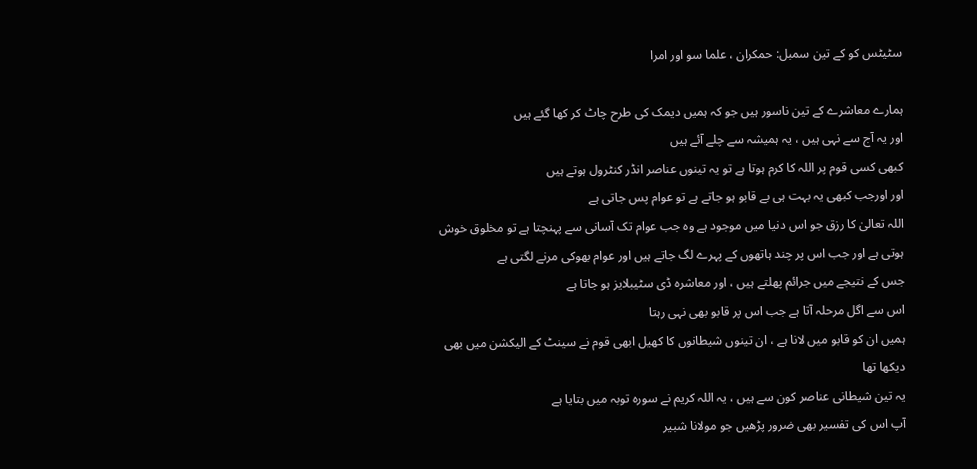سٹیٹس کو کے تین سمبل: حمکران ، علما سو اور امرا

ہمارے معاشرے کے تین ناسور ہیں جو کہ ہمیں دیمک کی طرح چاٹ کر کھا گئے ہیں
اور یہ آج سے نہی ہیں ، یہ ہمیشہ سے چلے آئے ہیں
کبھی کسی قوم پر اللہ کا کرم ہوتا ہے تو یہ تینوں عناصر انڈر کنٹرول ہوتے ہیں
اور اورجب کبھی یہ بہت ہی بے قابو ہو جاتے ہے تو عوام پس جاتی ہے
اللہ تعالیٰ کا رزق جو اس دنیا میں موجود ہے وہ جب عوام تک آسانی سے پہنچتا ہے تو مخلوق خوش ہوتی ہے اور جب اس پر چند ہاتھوں کے پہرے لگ جاتے ہیں اور عوام بھوکی مرنے لگتی ہے
جس کے نتیجے میں جرائم پھلتے ہیں ، اور معاشرہ ڈی سٹیبلایز ہو جاتا ہے
اس سے اگل مرحلہ آتا ہے جب اس پر قابو بھی نہی رہتا
ہمیں ان کو قابو میں لانا ہے ، ان تینوں شیطانوں کا کھیل ابھی قوم نے سینٹ کے الیکشن میں بھی دیکھا تھا
یہ تین شیطانی عناصر کون سے ہیں ، یہ اللہ کریم نے سورہ توبہ میں بتایا ہے
آپ اس کی تفسیر بھی ضرور پڑھیں جو مولانا شبیر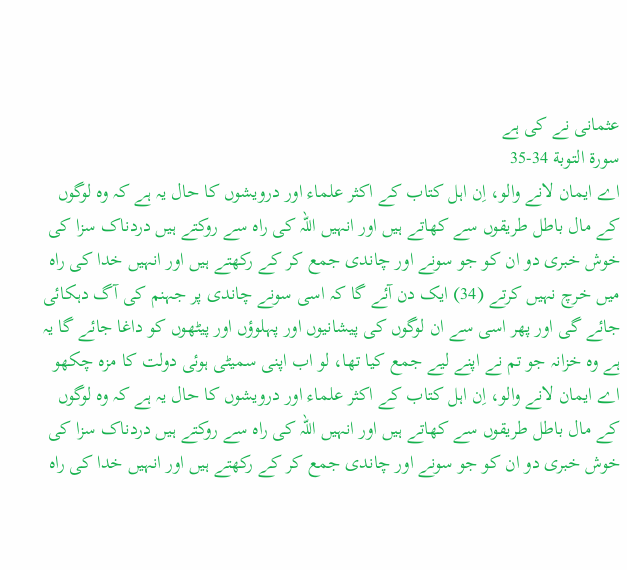عثمانی نے کی ہے
سورة التوبة 34-35
اے ایمان لانے والو، اِن اہل کتاب کے اکثر علماء اور درویشوں کا حال یہ ہے کہ وہ لوگوں کے مال باطل طریقوں سے کھاتے ہیں اور انہیں اللہ کی راہ سے روکتے ہیں دردناک سزا کی خوش خبری دو ان کو جو سونے اور چاندی جمع کر کے رکھتے ہیں اور انہیں خدا کی راہ میں خرچ نہیں کرتے (34) ایک دن آئے گا کہ اسی سونے چاندی پر جہنم کی آگ دہکائی جائے گی اور پھر اسی سے ان لوگوں کی پیشانیوں اور پہلوؤں اور پیٹھوں کو داغا جائے گا یہ ہے وہ خزانہ جو تم نے اپنے لیے جمع کیا تھا، لو اب اپنی سمیٹی ہوئی دولت کا مزہ چکھو
اے ایمان لانے والو، اِن اہل کتاب کے اکثر علماء اور درویشوں کا حال یہ ہے کہ وہ لوگوں کے مال باطل طریقوں سے کھاتے ہیں اور انہیں اللہ کی راہ سے روکتے ہیں دردناک سزا کی خوش خبری دو ان کو جو سونے اور چاندی جمع کر کے رکھتے ہیں اور انہیں خدا کی راہ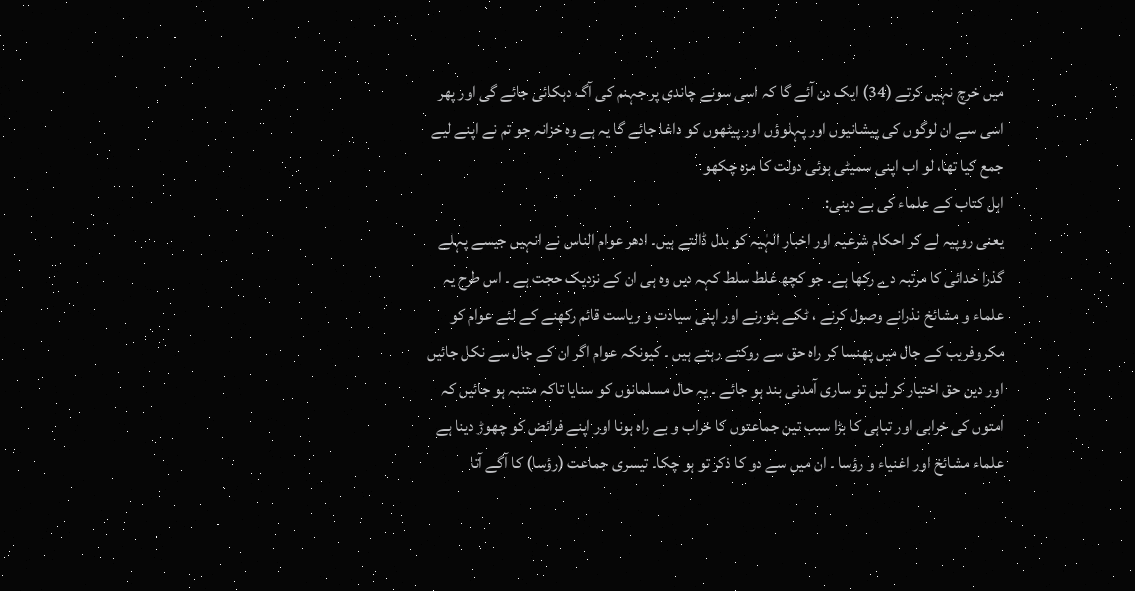میں خرچ نہیں کرتے (34) ایک دن آئے گا کہ اسی سونے چاندی پر جہنم کی آگ دہکائی جائے گی اور پھر اسی سے ان لوگوں کی پیشانیوں اور پہلوؤں اور پیٹھوں کو داغا جائے گا یہ ہے وہ خزانہ جو تم نے اپنے لیے جمع کیا تھا، لو اب اپنی سمیٹی ہوئی دولت کا مزہ چکھو
اہل کتاب کے علماء کی بے دینی:
یعنی روپیہ لے کر احکام شرعیہ اور اخبار الہٰیہ کو بدل ڈالتے ہیں۔ ادھر عوام الناس نے انہیں جیسے پہلے گذرا خدائی کا مرتبہ دے رکھا ہے۔ جو کچھ غلط سلط کہہ دیں وہ ہی ان کے نزدیک حجت ہے ۔ اس طرح یہ علماء و مشائخ نذرانے وصول کرنے ، ٹکے بٹورنے اور اپنی سیادت و ریاست قائم رکھنے کے لئے عوام کو مکروفریب کے جال میں پھنسا کر راہ حق سے روکتے رہتے ہیں ۔ کیونکہ عوام اگر ان کے جال سے نکل جائیں اور دین حق اختیار کر لیں تو ساری آمدنی بند ہو جائے ۔ یہ حال مسلمانوں کو سنایا تاکہ متنبہ ہو جائیں کہ امتوں کی خرابی اور تباہی کا بڑا سبب تین جماعتوں کا خراب و بے راہ ہونا اور اپنے فرائض کو چھوڑ دینا ہے علماء مشائخ اور اغنیاء و رؤسا ۔ ان میں سے دو کا ذکر تو ہو چکا۔ تیسری جماعت (رؤسا) کا آگے آتا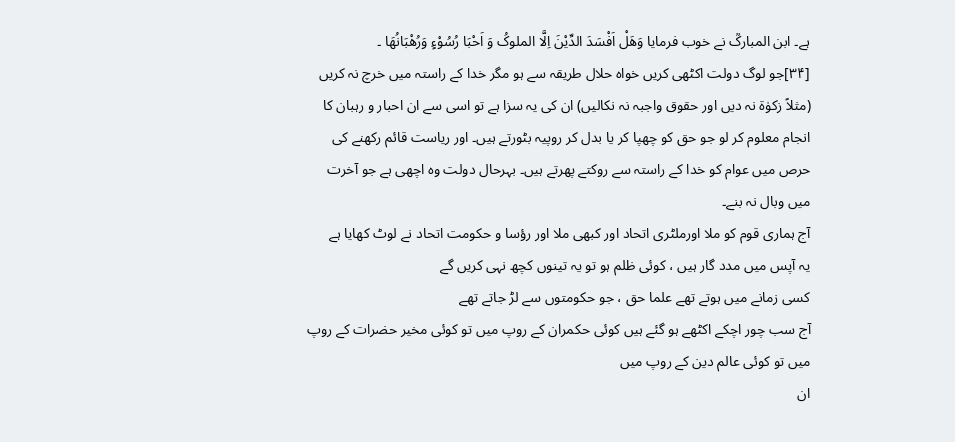ہے۔ ابن المبارکؒ نے خوب فرمایا وَھَلْ اَفْسَدَ الدِّیْنَ اِلَّا الملوکُ وَ اَحْبَا رُسُوْءٍ وَرُھْبَانُھَا ۔
[۳۴]جو لوگ دولت اکٹھی کریں خواہ حلال طریقہ سے ہو مگر خدا کے راستہ میں خرچ نہ کریں (مثلاً زکوٰۃ نہ دیں اور حقوق واجبہ نہ نکالیں) ان کی یہ سزا ہے تو اسی سے ان احبار و رہبان کا انجام معلوم کر لو جو حق کو چھپا کر یا بدل کر روپیہ بٹورتے ہیں۔ اور ریاست قائم رکھنے کی حرص میں عوام کو خدا کے راستہ سے روکتے پھرتے ہیں۔ بہرحال دولت وہ اچھی ہے جو آخرت میں وبال نہ بنے۔
آج ہماری قوم کو ملا اورملٹری اتحاد اور کبھی ملا اور رؤسا و حکومت اتحاد نے لوٹ کھایا ہے
یہ آپس میں مدد گار ہیں ، کوئی ظلم ہو تو یہ تینوں کچھ نہی کریں گے
کسی زمانے میں ہوتے تھے علما حق ، جو حکومتوں سے لڑ جاتے تھے
آج سب چور اچکے اکٹھے ہو گئے ہیں کوئی حکمران کے روپ میں تو کوئی مخیر حضرات کے روپ میں تو کوئی عالم دین کے روپ میں
ان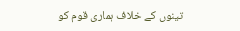تینوں کے خلاف ہماری قوم کو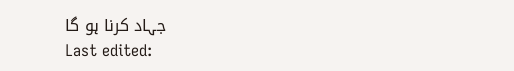جہاد کرنا ہو گا
Last edited: